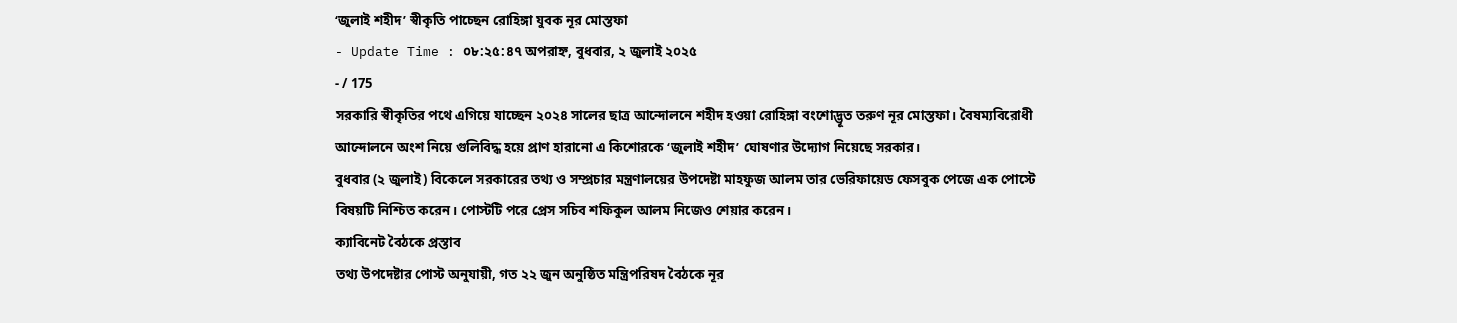‘জুলাই শহীদ’ স্বীকৃতি পাচ্ছেন রোহিঙ্গা যুবক নূর মোস্তফা
- Update Time : ০৮:২৫:৪৭ অপরাহ্ন, বুধবার, ২ জুলাই ২০২৫
- / 175
সরকারি স্বীকৃতির পথে এগিয়ে যাচ্ছেন ২০২৪ সালের ছাত্র আন্দোলনে শহীদ হওয়া রোহিঙ্গা বংশোদ্ভূত তরুণ নূর মোস্তফা। বৈষম্যবিরোধী আন্দোলনে অংশ নিয়ে গুলিবিদ্ধ হয়ে প্রাণ হারানো এ কিশোরকে ‘জুলাই শহীদ’ ঘোষণার উদ্যোগ নিয়েছে সরকার।
বুধবার (২ জুলাই) বিকেলে সরকারের তথ্য ও সম্প্রচার মন্ত্রণালয়ের উপদেষ্টা মাহফুজ আলম তার ভেরিফায়েড ফেসবুক পেজে এক পোস্টে বিষয়টি নিশ্চিত করেন। পোস্টটি পরে প্রেস সচিব শফিকুল আলম নিজেও শেয়ার করেন।
ক্যাবিনেট বৈঠকে প্রস্তাব
তথ্য উপদেষ্টার পোস্ট অনুযায়ী, গত ২২ জুন অনুষ্ঠিত মন্ত্রিপরিষদ বৈঠকে নূর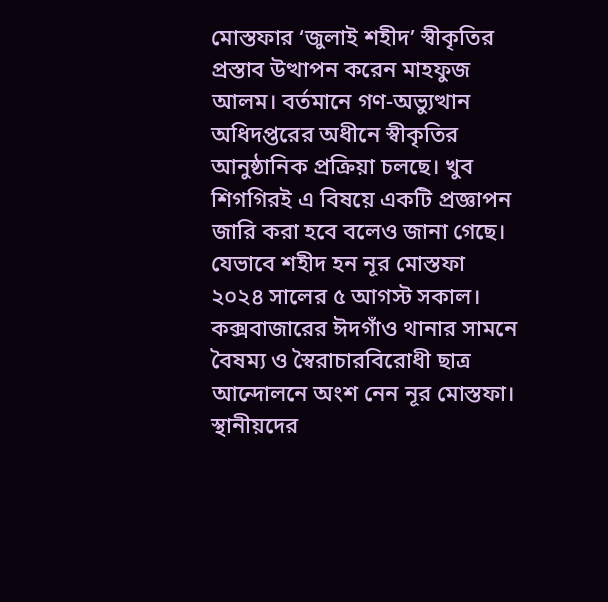মোস্তফার ‘জুলাই শহীদ’ স্বীকৃতির প্রস্তাব উত্থাপন করেন মাহফুজ আলম। বর্তমানে গণ-অভ্যুত্থান অধিদপ্তরের অধীনে স্বীকৃতির আনুষ্ঠানিক প্রক্রিয়া চলছে। খুব শিগগিরই এ বিষয়ে একটি প্রজ্ঞাপন জারি করা হবে বলেও জানা গেছে।
যেভাবে শহীদ হন নূর মোস্তফা
২০২৪ সালের ৫ আগস্ট সকাল। কক্সবাজারের ঈদগাঁও থানার সামনে বৈষম্য ও স্বৈরাচারবিরোধী ছাত্র আন্দোলনে অংশ নেন নূর মোস্তফা। স্থানীয়দের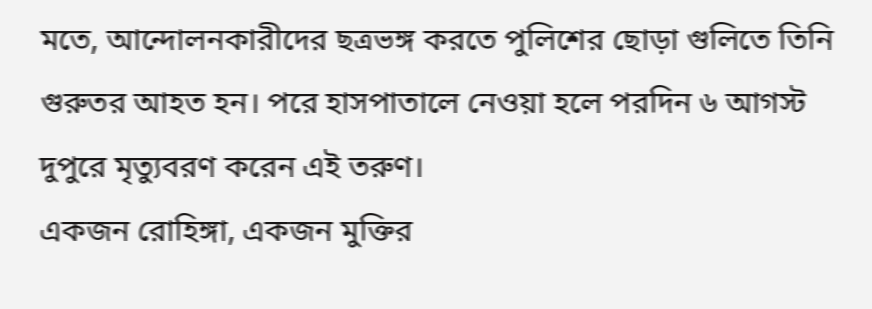মতে, আন্দোলনকারীদের ছত্রভঙ্গ করতে পুলিশের ছোড়া গুলিতে তিনি গুরুতর আহত হন। পরে হাসপাতালে নেওয়া হলে পরদিন ৬ আগস্ট দুপুরে মৃত্যুবরণ করেন এই তরুণ।
একজন রোহিঙ্গা, একজন মুক্তির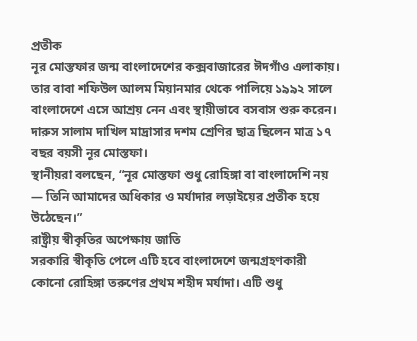প্রতীক
নূর মোস্তফার জন্ম বাংলাদেশের কক্সবাজারের ঈদগাঁও এলাকায়। তার বাবা শফিউল আলম মিয়ানমার থেকে পালিয়ে ১৯৯২ সালে বাংলাদেশে এসে আশ্রয় নেন এবং স্থায়ীভাবে বসবাস শুরু করেন। দারুস সালাম দাখিল মাদ্রাসার দশম শ্রেণির ছাত্র ছিলেন মাত্র ১৭ বছর বয়সী নূর মোস্তফা।
স্থানীয়রা বলছেন, “নূর মোস্তফা শুধু রোহিঙ্গা বা বাংলাদেশি নয় — তিনি আমাদের অধিকার ও মর্যাদার লড়াইয়ের প্রতীক হয়ে উঠেছেন।”
রাষ্ট্রীয় স্বীকৃতির অপেক্ষায় জাতি
সরকারি স্বীকৃতি পেলে এটি হবে বাংলাদেশে জন্মগ্রহণকারী কোনো রোহিঙ্গা তরুণের প্রথম শহীদ মর্যাদা। এটি শুধু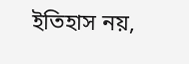ইতিহাস নয়,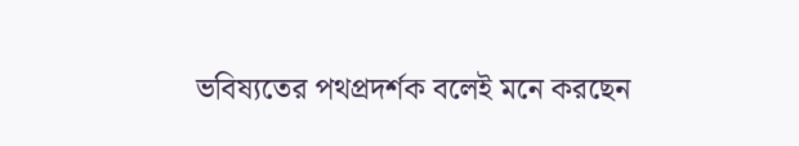ভবিষ্যতের পথপ্রদর্শক বলেই মনে করছেন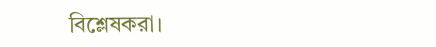বিশ্লেষকরা।